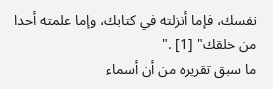نفسك، فإما أنزلته في كتابك، وإما علمته أحدا من خلقك" [1] ."
ما سبق تقريره من أن أسماء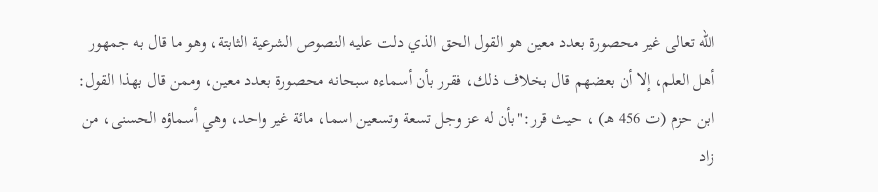الله تعالى غير محصورة بعدد معين هو القول الحق الذي دلت عليه النصوص الشرعية الثابتة، وهو ما قال به جمهور أهل العلم، إلا أن بعضهم قال بخلاف ذلك، فقرر بأن أسماءه سبحانه محصورة بعدد معين، وممن قال بهذا القول: ابن حزم (ت 456 هـ) ، حيث قرر:"بأن له عز وجل تسعة وتسعين اسما، مائة غير واحد، وهي أسماؤه الحسنى، من زاد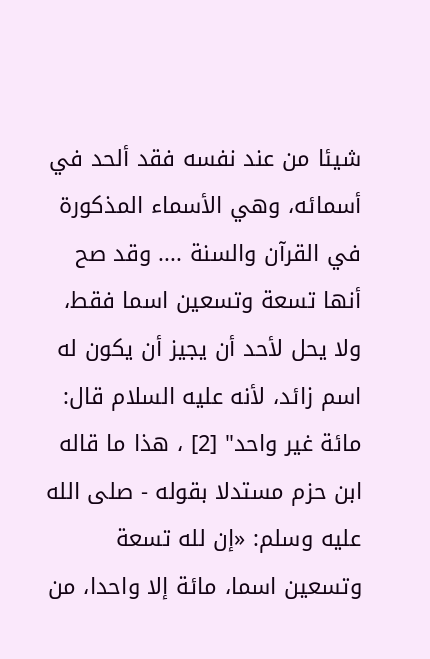شيئا من عند نفسه فقد ألحد في أسمائه، وهي الأسماء المذكورة في القرآن والسنة .... وقد صح أنها تسعة وتسعين اسما فقط، ولا يحل لأحد أن يجيز أن يكون له اسم زائد، لأنه عليه السلام قال: مائة غير واحد" [2] ، هذا ما قاله ابن حزم مستدلا بقوله - صلى الله عليه وسلم: «إن لله تسعة وتسعين اسما، مائة إلا واحدا، من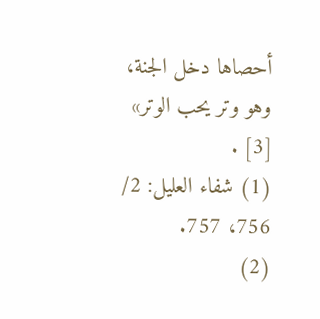أحصاها دخل الجنة، وهو وتر يحب الوتر» [3] .
(1) شفاء العليل: 2/ 756، 757.
(2)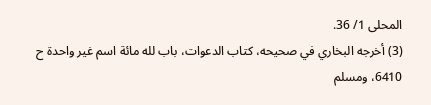المحلى 1/ 36.
(3) أخرجه البخاري في صحيحه، كتاب الدعوات، باب لله مائة اسم غير واحدة ح 6410، ومسلم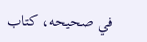في صحيحه، كتاب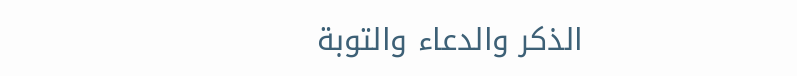الذكر والدعاء والتوبة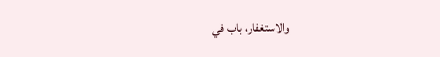والاستغفار، باب في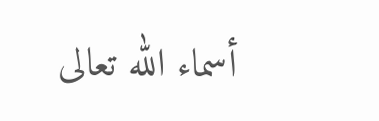أسماء الله تعالى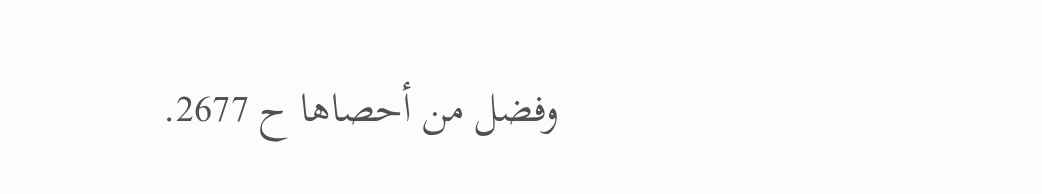وفضل من أحصاها ح 2677.